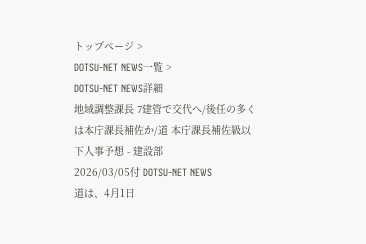トップページ >
DOTSU-NET NEWS一覧 >
DOTSU-NET NEWS詳細
地域調整課長 7建管で交代へ/後任の多くは本庁課長補佐か/道 本庁課長補佐級以下人事予想 - 建設部
2026/03/05付 DOTSU-NET NEWS
道は、4月1日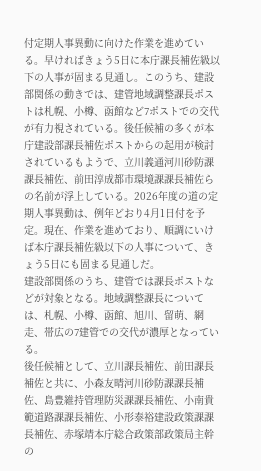付定期人事異動に向けた作業を進めている。早ければきょう5日に本庁課長補佐級以下の人事が固まる見通し。このうち、建設部関係の動きでは、建管地域調整課長ポストは札幌、小樽、函館など7ポストでの交代が有力視されている。後任候補の多くが本庁建設部課長補佐ポストからの起用が検討されているもようで、立川義通河川砂防課課長補佐、前田淳成都市環境課課長補佐らの名前が浮上している。2026年度の道の定期人事異動は、例年どおり4月1日付を予定。現在、作業を進めており、順調にいけば本庁課長補佐級以下の人事について、きょう5日にも固まる見通しだ。
建設部関係のうち、建管では課長ポストなどが対象となる。地域調整課長については、札幌、小樽、函館、旭川、留萌、網走、帯広の7建管での交代が濃厚となっている。
後任候補として、立川課長補佐、前田課長補佐と共に、小森友晴河川砂防課課長補佐、島豊維持管理防災課課長補佐、小南貴範道路課課長補佐、小形泰裕建設政策課課長補佐、赤塚靖本庁総合政策部政策局主幹の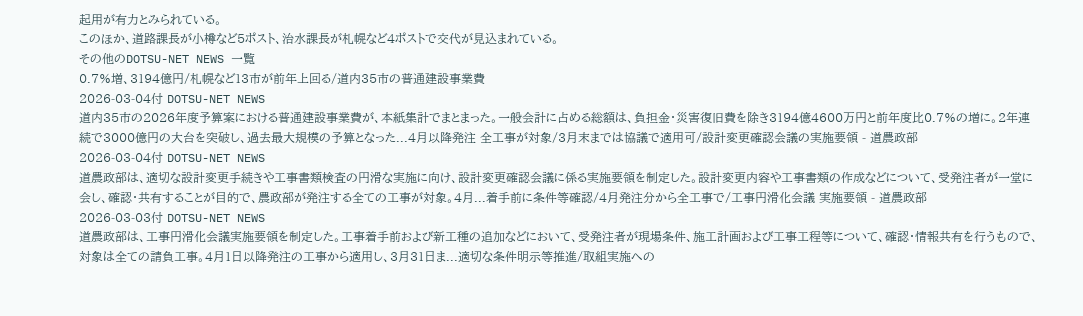起用が有力とみられている。
このほか、道路課長が小樽など5ポスト、治水課長が札幌など4ポストで交代が見込まれている。
その他のDOTSU-NET NEWS 一覧
0.7%増、3194億円/札幌など13市が前年上回る/道内35市の普通建設事業費
2026-03-04付 DOTSU-NET NEWS
道内35市の2026年度予算案における普通建設事業費が、本紙集計でまとまった。一般会計に占める総額は、負担金・災害復旧費を除き3194億4600万円と前年度比0.7%の増に。2年連続で3000億円の大台を突破し、過去最大規模の予算となった...4月以降発注 全工事が対象/3月末までは協議で適用可/設計変更確認会議の実施要領 - 道農政部
2026-03-04付 DOTSU-NET NEWS
道農政部は、適切な設計変更手続きや工事書類検査の円滑な実施に向け、設計変更確認会議に係る実施要領を制定した。設計変更内容や工事書類の作成などについて、受発注者が一堂に会し、確認・共有することが目的で、農政部が発注する全ての工事が対象。4月...着手前に条件等確認/4月発注分から全工事で/工事円滑化会議 実施要領 - 道農政部
2026-03-03付 DOTSU-NET NEWS
道農政部は、工事円滑化会議実施要領を制定した。工事着手前および新工種の追加などにおいて、受発注者が現場条件、施工計画および工事工程等について、確認・情報共有を行うもので、対象は全ての請負工事。4月1日以降発注の工事から適用し、3月31日ま...適切な条件明示等推進/取組実施への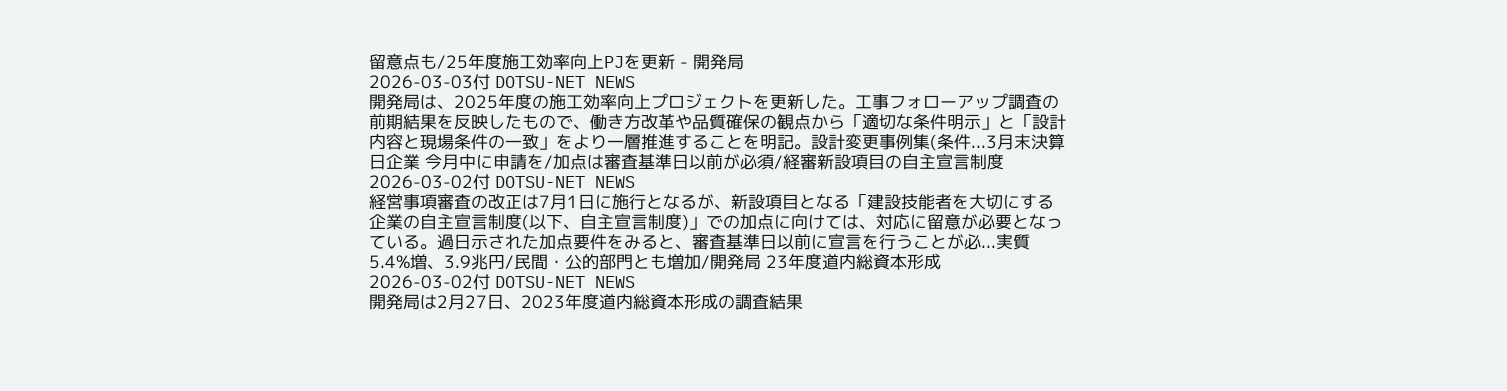留意点も/25年度施工効率向上PJを更新 - 開発局
2026-03-03付 DOTSU-NET NEWS
開発局は、2025年度の施工効率向上プロジェクトを更新した。工事フォローアップ調査の前期結果を反映したもので、働き方改革や品質確保の観点から「適切な条件明示」と「設計内容と現場条件の一致」をより一層推進することを明記。設計変更事例集(条件...3月末決算日企業 今月中に申請を/加点は審査基準日以前が必須/経審新設項目の自主宣言制度
2026-03-02付 DOTSU-NET NEWS
経営事項審査の改正は7月1日に施行となるが、新設項目となる「建設技能者を大切にする企業の自主宣言制度(以下、自主宣言制度)」での加点に向けては、対応に留意が必要となっている。過日示された加点要件をみると、審査基準日以前に宣言を行うことが必...実質 5.4%増、3.9兆円/民間・公的部門とも増加/開発局 23年度道内総資本形成
2026-03-02付 DOTSU-NET NEWS
開発局は2月27日、2023年度道内総資本形成の調査結果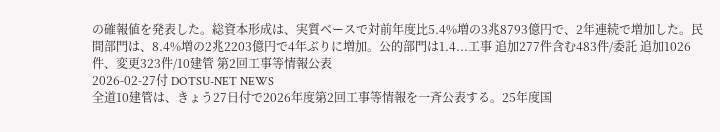の確報値を発表した。総資本形成は、実質ベースで対前年度比5.4%増の3兆8793億円で、2年連続で増加した。民間部門は、8.4%増の2兆2203億円で4年ぶりに増加。公的部門は1.4...工事 追加277件含む483件/委託 追加1026件、変更323件/10建管 第2回工事等情報公表
2026-02-27付 DOTSU-NET NEWS
全道10建管は、きょう27日付で2026年度第2回工事等情報を一斉公表する。25年度国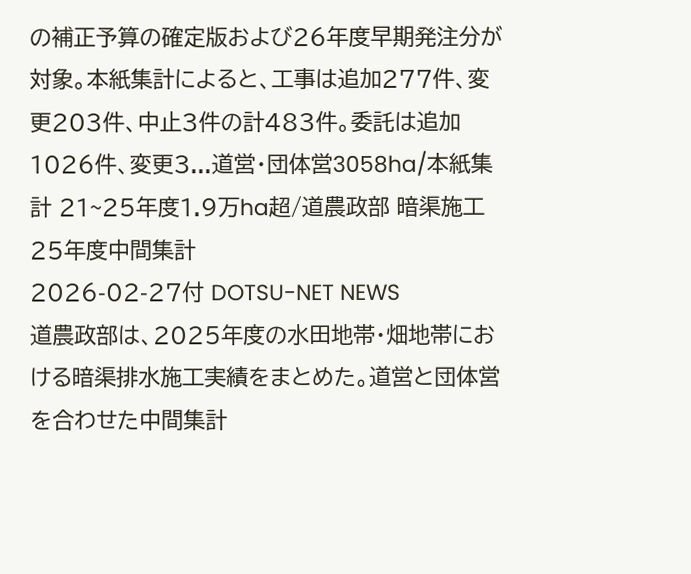の補正予算の確定版および26年度早期発注分が対象。本紙集計によると、工事は追加277件、変更203件、中止3件の計483件。委託は追加1026件、変更3...道営・団体営3058ha/本紙集計 21~25年度1.9万ha超/道農政部 暗渠施工25年度中間集計
2026-02-27付 DOTSU-NET NEWS
道農政部は、2025年度の水田地帯・畑地帯における暗渠排水施工実績をまとめた。道営と団体営を合わせた中間集計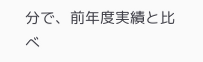分で、前年度実績と比べ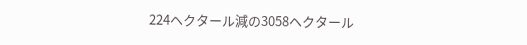224ヘクタール減の3058ヘクタール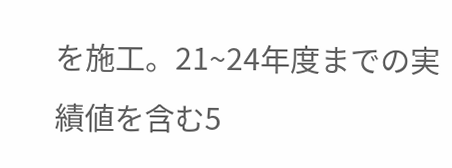を施工。21~24年度までの実績値を含む5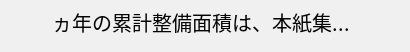ヵ年の累計整備面積は、本紙集...